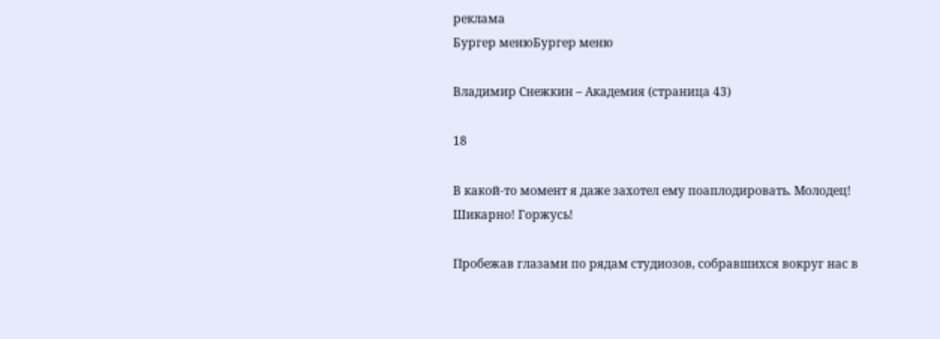реклама
Бургер менюБургер меню

Владимир Снежкин – Академия (страница 43)

18

В какой-то момент я даже захотел ему поаплодировать. Молодец! Шикарно! Горжусь!

Пробежав глазами по рядам студиозов, собравшихся вокруг нас в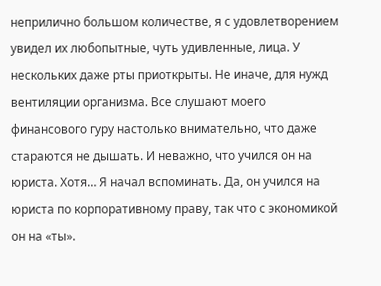неприлично большом количестве, я с удовлетворением увидел их любопытные, чуть удивленные, лица. У нескольких даже рты приоткрыты. Не иначе, для нужд вентиляции организма. Все слушают моего финансового гуру настолько внимательно, что даже стараются не дышать. И неважно, что учился он на юриста. Хотя… Я начал вспоминать. Да, он учился на юриста по корпоративному праву, так что с экономикой он на «ты».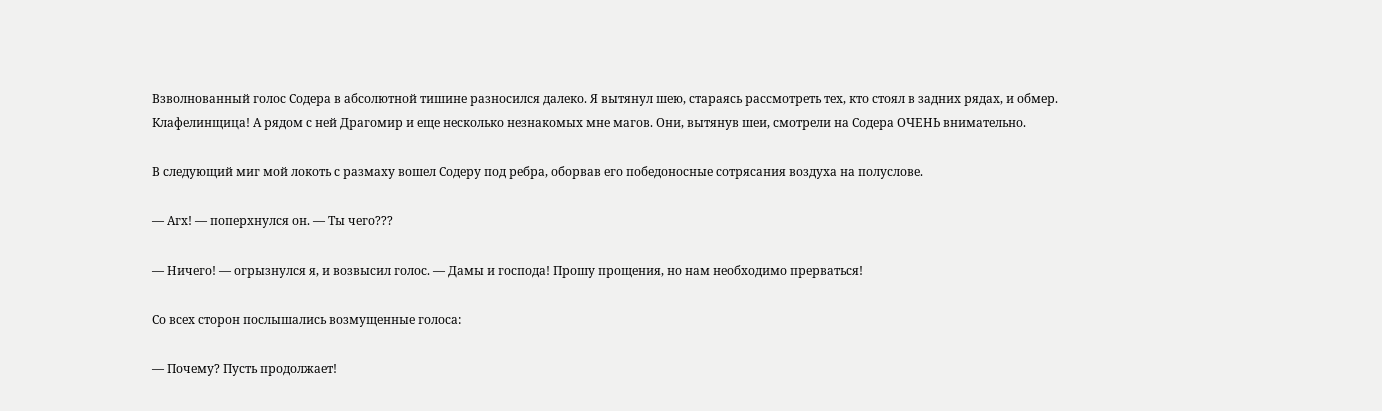Взволнованный голос Содера в абсолютной тишине разносился далеко. Я вытянул шею, стараясь рассмотреть тех, кто стоял в задних рядах, и обмер. Клафелинщица! А рядом с ней Драгомир и еще несколько незнакомых мне магов. Они, вытянув шеи, смотрели на Содера ОЧЕНЬ внимательно.

В следующий миг мой локоть с размаху вошел Содеру под ребра, оборвав его победоносные сотрясания воздуха на полуслове.

— Агх! — поперхнулся он. — Ты чего???

— Ничего! — огрызнулся я, и возвысил голос. — Дамы и господа! Прошу прощения, но нам необходимо прерваться!

Со всех сторон послышались возмущенные голоса:

— Почему? Пусть продолжает!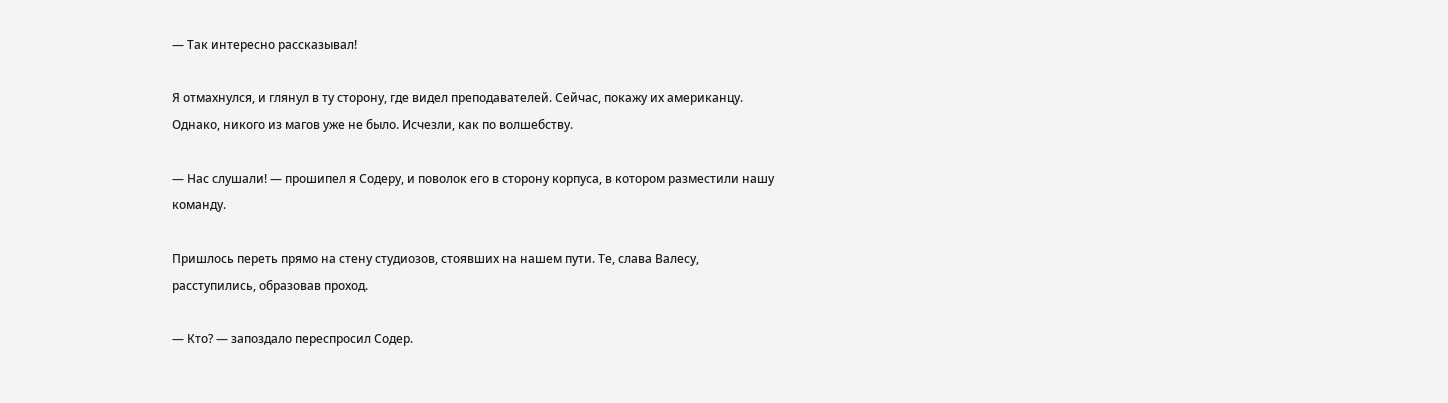— Так интересно рассказывал!

Я отмахнулся, и глянул в ту сторону, где видел преподавателей. Сейчас, покажу их американцу. Однако, никого из магов уже не было. Исчезли, как по волшебству.

— Нас слушали! — прошипел я Содеру, и поволок его в сторону корпуса, в котором разместили нашу команду.

Пришлось переть прямо на стену студиозов, стоявших на нашем пути. Те, слава Валесу, расступились, образовав проход.

— Кто? — запоздало переспросил Содер.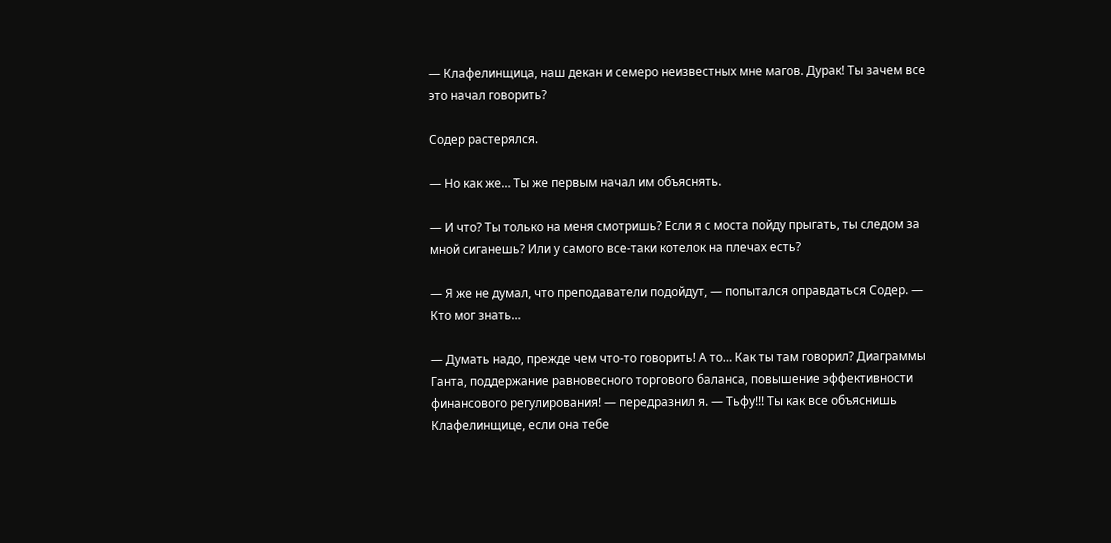— Клафелинщица, наш декан и семеро неизвестных мне магов. Дурак! Ты зачем все это начал говорить?

Содер растерялся.

— Но как же… Ты же первым начал им объяснять.

— И что? Ты только на меня смотришь? Если я с моста пойду прыгать, ты следом за мной сиганешь? Или у самого все-таки котелок на плечах есть?

— Я же не думал, что преподаватели подойдут, — попытался оправдаться Содер. — Кто мог знать…

— Думать надо, прежде чем что-то говорить! А то… Как ты там говорил? Диаграммы Ганта, поддержание равновесного торгового баланса, повышение эффективности финансового регулирования! — передразнил я. — Тьфу!!! Ты как все объяснишь Клафелинщице, если она тебе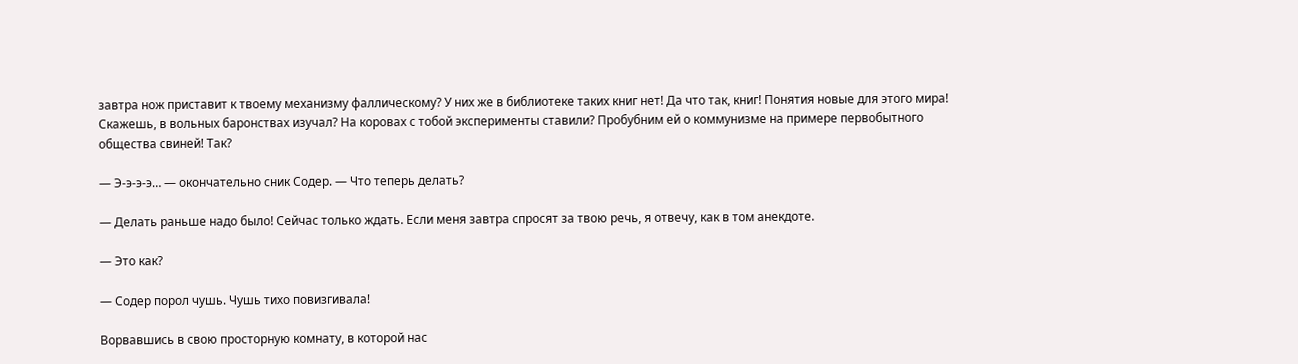завтра нож приставит к твоему механизму фаллическому? У них же в библиотеке таких книг нет! Да что так, книг! Понятия новые для этого мира! Скажешь, в вольных баронствах изучал? На коровах с тобой эксперименты ставили? Пробубним ей о коммунизме на примере первобытного общества свиней! Так?

— Э-э-э-э… — окончательно сник Содер. — Что теперь делать?

— Делать раньше надо было! Сейчас только ждать. Если меня завтра спросят за твою речь, я отвечу, как в том анекдоте.

— Это как?

— Содер порол чушь. Чушь тихо повизгивала!

Ворвавшись в свою просторную комнату, в которой нас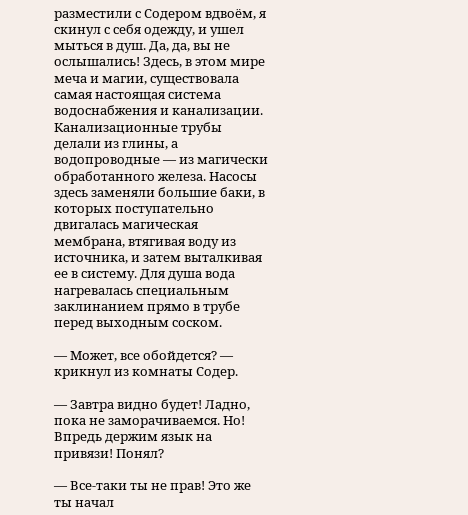разместили с Содером вдвоём, я скинул с себя одежду, и ушел мыться в душ. Да, да, вы не ослышались! Здесь, в этом мире меча и магии, существовала самая настоящая система водоснабжения и канализации. Канализационные трубы делали из глины, а водопроводные — из магически обработанного железа. Насосы здесь заменяли большие баки, в которых поступательно двигалась магическая мембрана, втягивая воду из источника, и затем выталкивая ее в систему. Для душа вода нагревалась специальным заклинанием прямо в трубе перед выходным соском.

— Может, все обойдется? — крикнул из комнаты Содер.

— Завтра видно будет! Ладно, пока не заморачиваемся. Но! Впредь держим язык на привязи! Понял?

— Все-таки ты не прав! Это же ты начал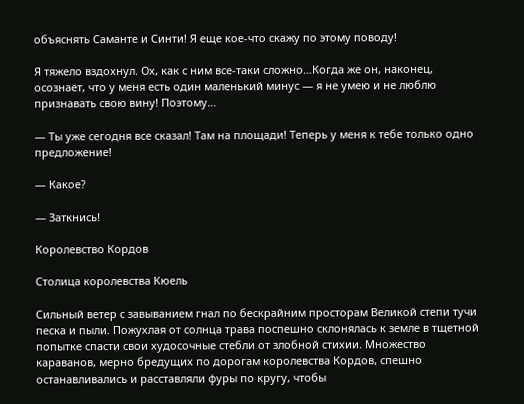объяснять Саманте и Синти! Я еще кое-что скажу по этому поводу!

Я тяжело вздохнул. Ох, как с ним все-таки сложно…Когда же он, наконец, осознает, что у меня есть один маленький минус — я не умею и не люблю признавать свою вину! Поэтому…

— Ты уже сегодня все сказал! Там на площади! Теперь у меня к тебе только одно предложение!

— Какое?

— Заткнись!

Королевство Кордов

Столица королевства Кюель

Сильный ветер с завыванием гнал по бескрайним просторам Великой степи тучи песка и пыли. Пожухлая от солнца трава поспешно склонялась к земле в тщетной попытке спасти свои худосочные стебли от злобной стихии. Множество караванов, мерно бредущих по дорогам королевства Кордов, спешно останавливались и расставляли фуры по кругу, чтобы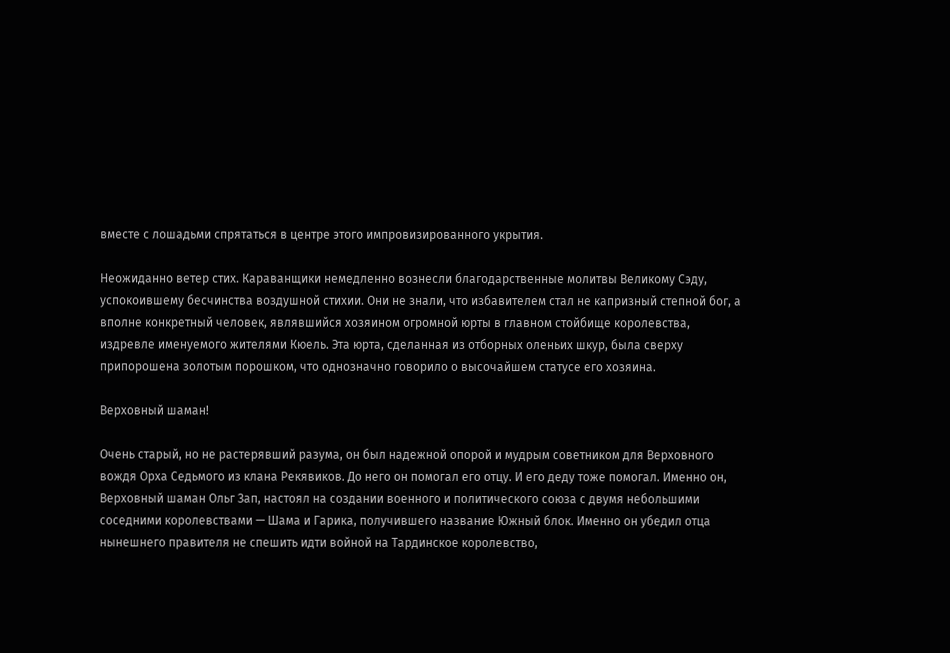вместе с лошадьми спрятаться в центре этого импровизированного укрытия.

Неожиданно ветер стих. Караванщики немедленно вознесли благодарственные молитвы Великому Сэду, успокоившему бесчинства воздушной стихии. Они не знали, что избавителем стал не капризный степной бог, а вполне конкретный человек, являвшийся хозяином огромной юрты в главном стойбище королевства, издревле именуемого жителями Кюель. Эта юрта, сделанная из отборных оленьих шкур, была сверху припорошена золотым порошком, что однозначно говорило о высочайшем статусе его хозяина.

Верховный шаман!

Очень старый, но не растерявший разума, он был надежной опорой и мудрым советником для Верховного вождя Орха Седьмого из клана Рекявиков. До него он помогал его отцу. И его деду тоже помогал. Именно он, Верховный шаман Ольг Зап, настоял на создании военного и политического союза с двумя небольшими соседними королевствами — Шама и Гарика, получившего название Южный блок. Именно он убедил отца нынешнего правителя не спешить идти войной на Тардинское королевство,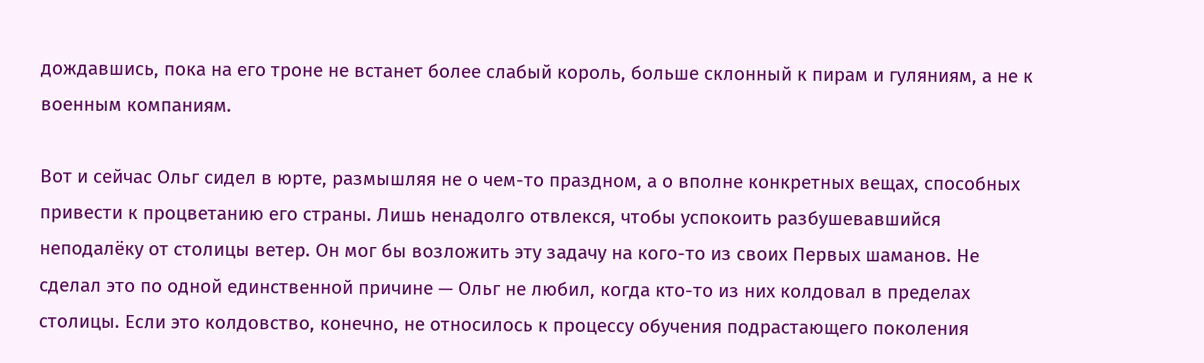дождавшись, пока на его троне не встанет более слабый король, больше склонный к пирам и гуляниям, а не к военным компаниям.

Вот и сейчас Ольг сидел в юрте, размышляя не о чем-то праздном, а о вполне конкретных вещах, способных привести к процветанию его страны. Лишь ненадолго отвлекся, чтобы успокоить разбушевавшийся неподалёку от столицы ветер. Он мог бы возложить эту задачу на кого-то из своих Первых шаманов. Не сделал это по одной единственной причине — Ольг не любил, когда кто-то из них колдовал в пределах столицы. Если это колдовство, конечно, не относилось к процессу обучения подрастающего поколения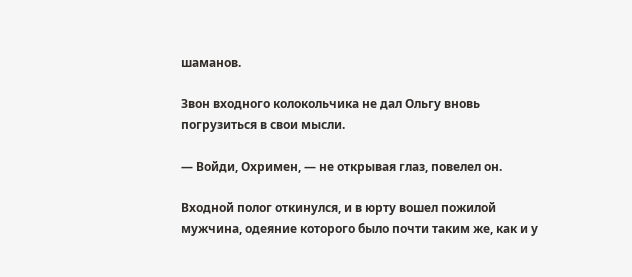шаманов.

Звон входного колокольчика не дал Ольгу вновь погрузиться в свои мысли.

— Войди, Охримен, — не открывая глаз, повелел он.

Входной полог откинулся, и в юрту вошел пожилой мужчина, одеяние которого было почти таким же, как и у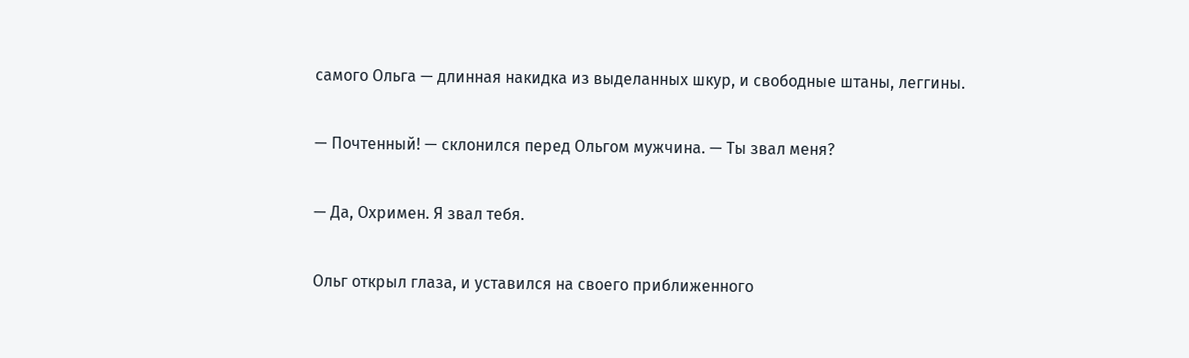самого Ольга — длинная накидка из выделанных шкур, и свободные штаны, леггины.

— Почтенный! — склонился перед Ольгом мужчина. — Ты звал меня?

— Да, Охримен. Я звал тебя.

Ольг открыл глаза, и уставился на своего приближенного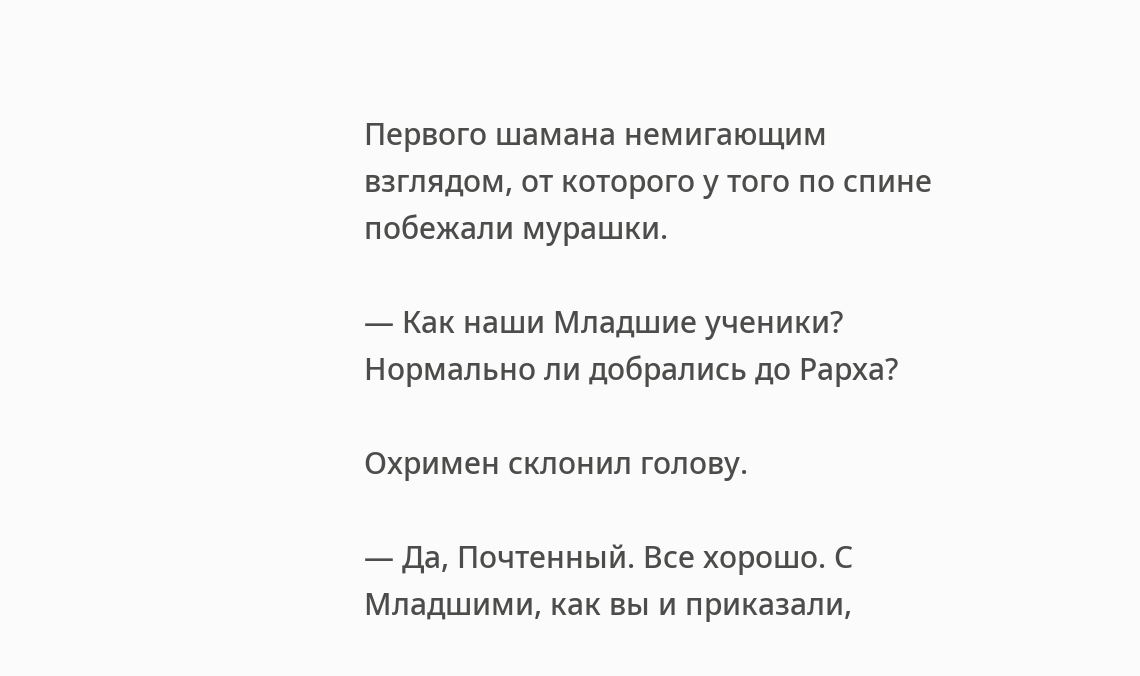Первого шамана немигающим взглядом, от которого у того по спине побежали мурашки.

— Как наши Младшие ученики? Нормально ли добрались до Рарха?

Охримен склонил голову.

— Да, Почтенный. Все хорошо. С Младшими, как вы и приказали,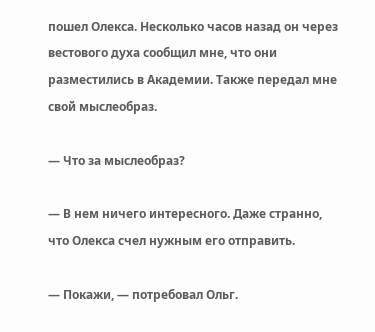пошел Олекса. Несколько часов назад он через вестового духа сообщил мне, что они разместились в Академии. Также передал мне свой мыслеобраз.

— Что за мыслеобраз?

— В нем ничего интересного. Даже странно, что Олекса счел нужным его отправить.

— Покажи, — потребовал Ольг.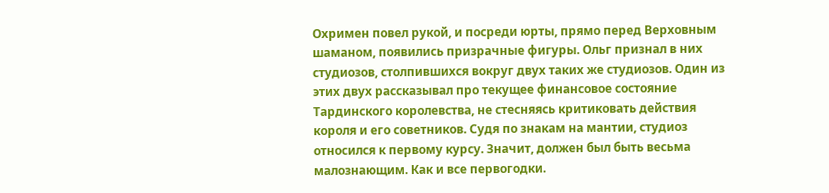Охримен повел рукой, и посреди юрты, прямо перед Верховным шаманом, появились призрачные фигуры. Ольг признал в них студиозов, столпившихся вокруг двух таких же студиозов. Один из этих двух рассказывал про текущее финансовое состояние Тардинского королевства, не стесняясь критиковать действия короля и его советников. Судя по знакам на мантии, студиоз относился к первому курсу. Значит, должен был быть весьма малознающим. Как и все первогодки.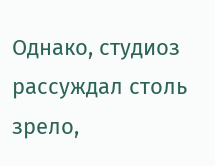Однако, студиоз рассуждал столь зрело,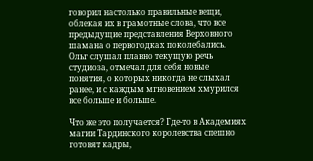говорил настолько правильные вещи, облекая их в грамотные слова, что все предыдущие представления Верховного шамана о первогодках поколебались. Ольг слушал плавно текущую речь студиоза, отмечал для себя новые понятия, о которых никогда не слыхал ранее, и с каждым мгновением хмурился все больше и больше.

Что же это получается? Где-то в Академиях магии Тардинского королевства спешно готовят кадры,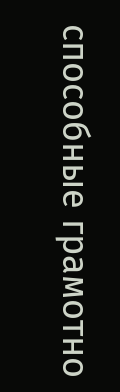способные грамотно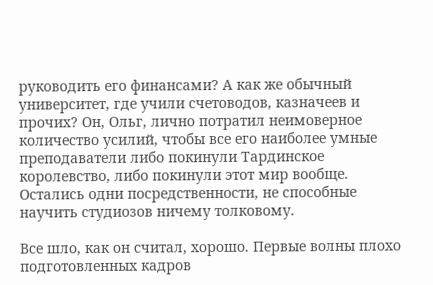руководить его финансами? А как же обычный университет, где учили счетоводов, казначеев и прочих? Он, Ольг, лично потратил неимоверное количество усилий, чтобы все его наиболее умные преподаватели либо покинули Тардинское королевство, либо покинули этот мир вообще. Остались одни посредственности, не способные научить студиозов ничему толковому.

Все шло, как он считал, хорошо. Первые волны плохо подготовленных кадров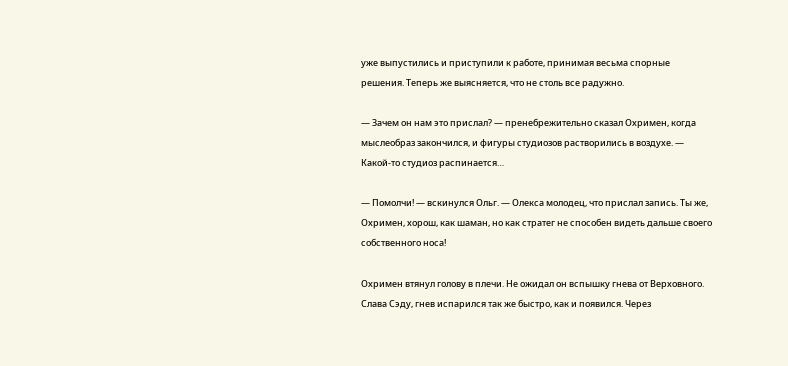уже выпустились и приступили к работе, принимая весьма спорные решения. Теперь же выясняется, что не столь все радужно.

— Зачем он нам это прислал? — пренебрежительно сказал Охримен, когда мыслеобраз закончился, и фигуры студиозов растворились в воздухе. — Какой-то студиоз распинается…

— Помолчи! — вскинулся Ольг. — Олекса молодец, что прислал запись. Ты же, Охримен, хорош, как шаман, но как стратег не способен видеть дальше своего собственного носа!

Охримен втянул голову в плечи. Не ожидал он вспышку гнева от Верховного. Слава Сэду, гнев испарился так же быстро, как и появился. Через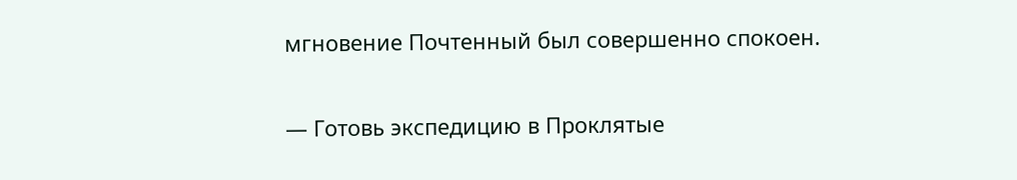мгновение Почтенный был совершенно спокоен.

— Готовь экспедицию в Проклятые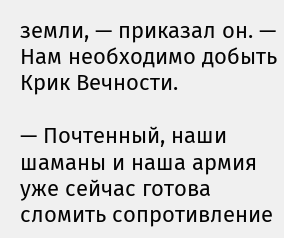земли, — приказал он. — Нам необходимо добыть Крик Вечности.

— Почтенный, наши шаманы и наша армия уже сейчас готова сломить сопротивление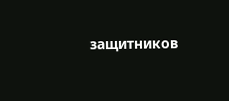защитников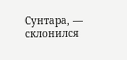Сунтара, — склонился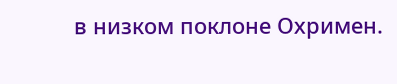в низком поклоне Охримен.